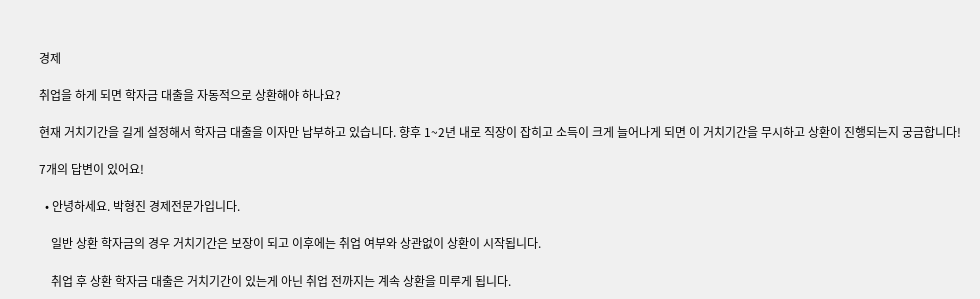경제

취업을 하게 되면 학자금 대출을 자동적으로 상환해야 하나요?

현재 거치기간을 길게 설정해서 학자금 대출을 이자만 납부하고 있습니다. 향후 1~2년 내로 직장이 잡히고 소득이 크게 늘어나게 되면 이 거치기간을 무시하고 상환이 진행되는지 궁금합니다!

7개의 답변이 있어요!

  • 안녕하세요. 박형진 경제전문가입니다.

    일반 상환 학자금의 경우 거치기간은 보장이 되고 이후에는 취업 여부와 상관없이 상환이 시작됩니다.

    취업 후 상환 학자금 대출은 거치기간이 있는게 아닌 취업 전까지는 계속 상환을 미루게 됩니다.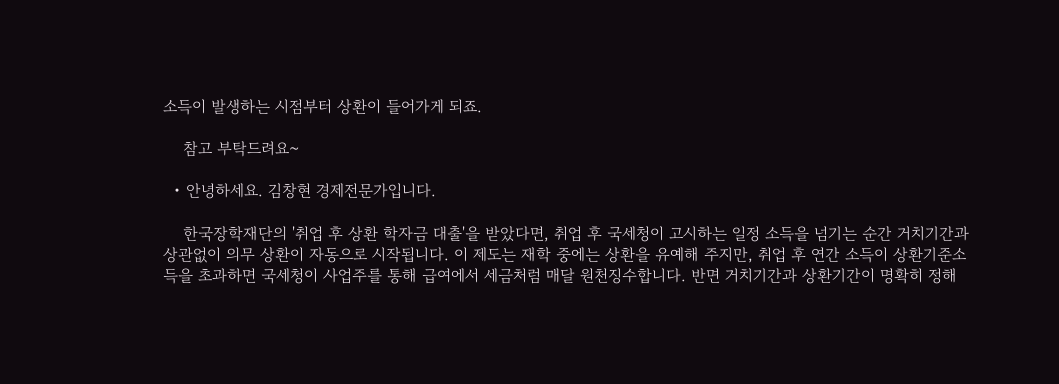소득이 발생하는 시점부터 상환이 들어가게 되죠.

    참고 부탁드려요~

  • 안녕하세요. 김창현 경제전문가입니다.

    한국장학재단의 '취업 후 상환 학자금 대출'을 받았다면, 취업 후 국세청이 고시하는 일정 소득을 넘기는 순간 거치기간과 상관없이 의무 상환이 자동으로 시작됩니다. 이 제도는 재학 중에는 상환을 유예해 주지만, 취업 후 연간 소득이 상환기준소득을 초과하면 국세청이 사업주를 통해 급여에서 세금처럼 매달 원천징수합니다. 반면 거치기간과 상환기간이 명확히 정해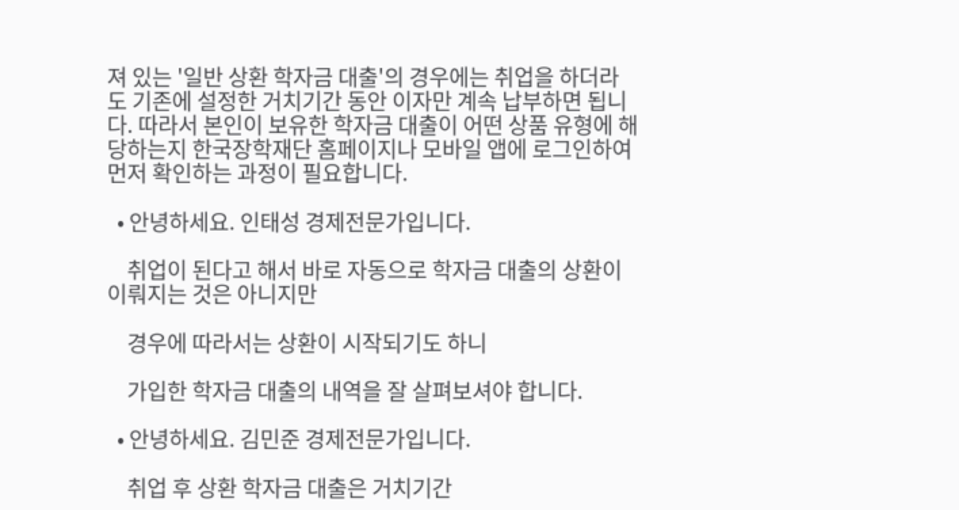져 있는 '일반 상환 학자금 대출'의 경우에는 취업을 하더라도 기존에 설정한 거치기간 동안 이자만 계속 납부하면 됩니다. 따라서 본인이 보유한 학자금 대출이 어떤 상품 유형에 해당하는지 한국장학재단 홈페이지나 모바일 앱에 로그인하여 먼저 확인하는 과정이 필요합니다.

  • 안녕하세요. 인태성 경제전문가입니다.

    취업이 된다고 해서 바로 자동으로 학자금 대출의 상환이 이뤄지는 것은 아니지만

    경우에 따라서는 상환이 시작되기도 하니

    가입한 학자금 대출의 내역을 잘 살펴보셔야 합니다.

  • 안녕하세요. 김민준 경제전문가입니다.

    취업 후 상환 학자금 대출은 거치기간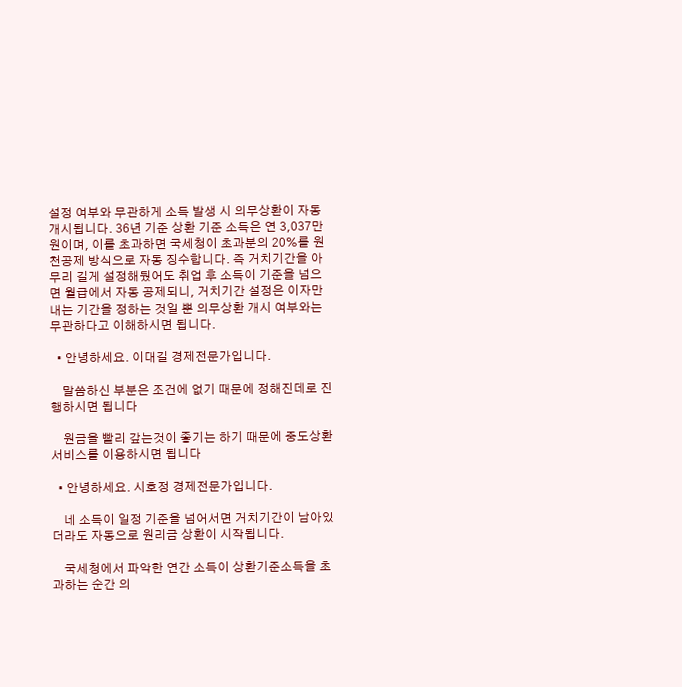설정 여부와 무관하게 소득 발생 시 의무상환이 자동 개시됩니다. 36년 기준 상환 기준 소득은 연 3,037만원이며, 이를 초과하면 국세청이 초과분의 20%를 원천공제 방식으로 자동 징수합니다. 즉 거치기간을 아무리 길게 설정해뒀어도 취업 후 소득이 기준을 넘으면 월급에서 자동 공제되니, 거치기간 설정은 이자만 내는 기간을 정하는 것일 뿐 의무상환 개시 여부와는 무관하다고 이해하시면 됩니다.

  • 안녕하세요. 이대길 경제전문가입니다.

    말씀하신 부분은 조건에 없기 때문에 정해진데로 진행하시면 됩니다

    원금을 빨리 갚는것이 좋기는 하기 때문에 중도상환서비스를 이용하시면 됩니다

  • 안녕하세요. 시호정 경제전문가입니다.

    네 소득이 일정 기준을 넘어서면 거치기간이 남아있더라도 자동으로 원리금 상환이 시작됩니다.

    국세청에서 파악한 연간 소득이 상환기준소득을 초과하는 순간 의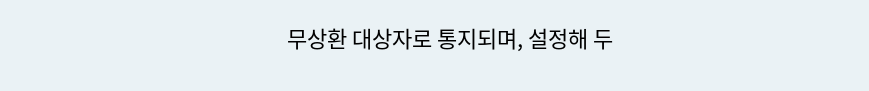무상환 대상자로 통지되며, 설정해 두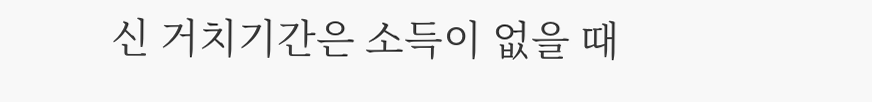신 거치기간은 소득이 없을 때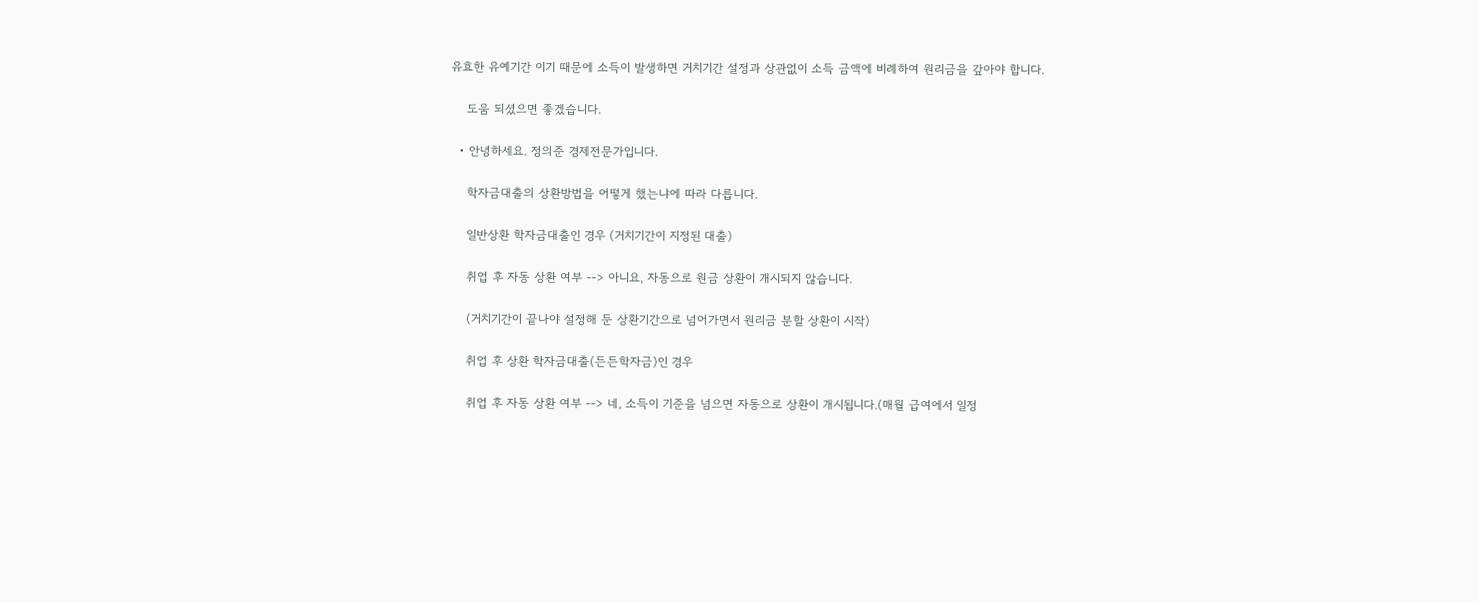유효한 유예기간 이기 때문에 소득이 발생하면 거치기간 설정과 상관없이 소득 금액에 비례하여 원리금을 갚아야 합니다.

    도움 되셨으면 좋겠습니다.

  • 안녕하세요. 정의준 경제전문가입니다.

    학자금대출의 상환방법을 어떻게 했는냐에 따라 다릅니다.

    일반상환 학자금대출인 경우 (거치기간이 지정된 대출)

    취업 후 자동 상환 여부 --> 아니요, 자동으로 원금 상환이 개시되지 않습니다.

    (거치기간이 끝나야 설정해 둔 상환기간으로 넘어가면서 원리금 분할 상환이 시작)

    취업 후 상환 학자금대출(든든학자금)인 경우

    취업 후 자동 상환 여부 --> 네, 소득이 기준을 넘으면 자동으로 상환이 개시됩니다.(매월 급여에서 일정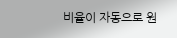비율이 자동으로 원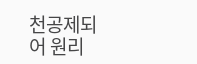천공제되어 원리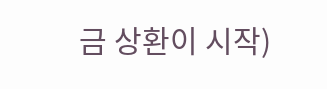금 상환이 시작)